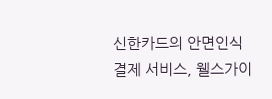신한카드의 안면인식 결제 서비스, 웰스가이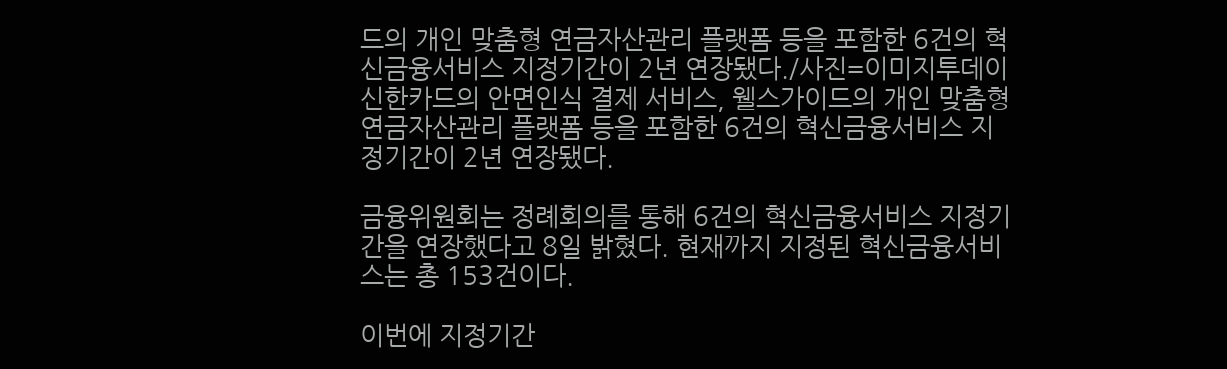드의 개인 맞춤형 연금자산관리 플랫폼 등을 포함한 6건의 혁신금융서비스 지정기간이 2년 연장됐다./사진=이미지투데이
신한카드의 안면인식 결제 서비스, 웰스가이드의 개인 맞춤형 연금자산관리 플랫폼 등을 포함한 6건의 혁신금융서비스 지정기간이 2년 연장됐다.

금융위원회는 정례회의를 통해 6건의 혁신금융서비스 지정기간을 연장했다고 8일 밝혔다. 현재까지 지정된 혁신금융서비스는 총 153건이다.

이번에 지정기간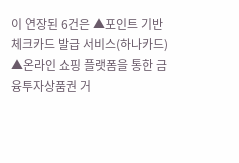이 연장된 6건은 ▲포인트 기반 체크카드 발급 서비스(하나카드) ▲온라인 쇼핑 플랫폼을 통한 금융투자상품권 거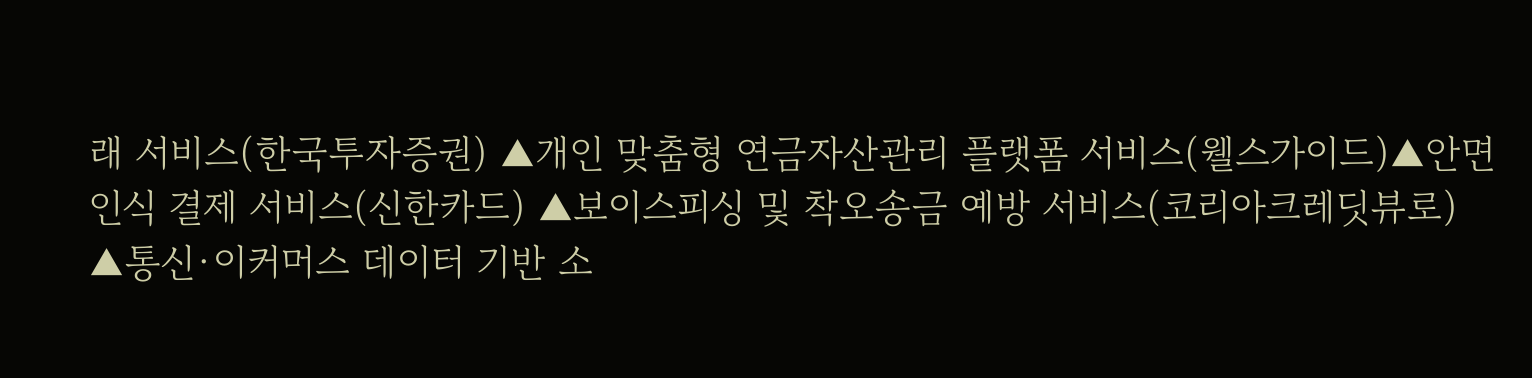래 서비스(한국투자증권) ▲개인 맞춤형 연금자산관리 플랫폼 서비스(웰스가이드)▲안면인식 결제 서비스(신한카드) ▲보이스피싱 및 착오송금 예방 서비스(코리아크레딧뷰로) ▲통신·이커머스 데이터 기반 소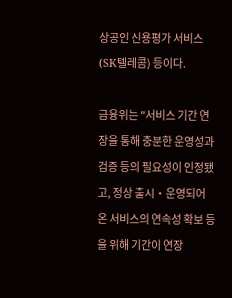상공인 신용평가 서비스(SK텔레콤) 등이다.

금융위는 "서비스 기간 연장을 통해 충분한 운영성과 검증 등의 필요성이 인정됐고, 정상 출시‧운영되어 온 서비스의 연속성 확보 등을 위해 기간이 연장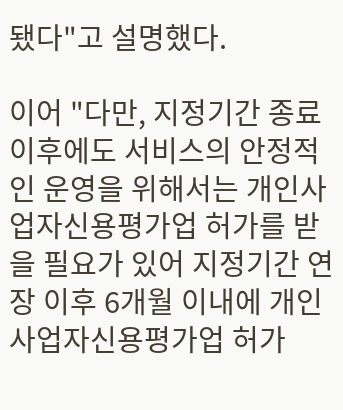됐다"고 설명했다.

이어 "다만, 지정기간 종료 이후에도 서비스의 안정적인 운영을 위해서는 개인사업자신용평가업 허가를 받을 필요가 있어 지정기간 연장 이후 6개월 이내에 개인사업자신용평가업 허가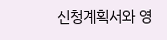신청계획서와 영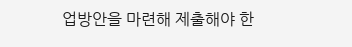업방안을 마련해 제출해야 한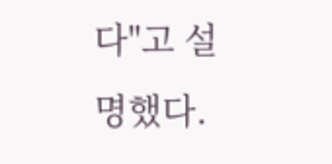다"고 설명했다.